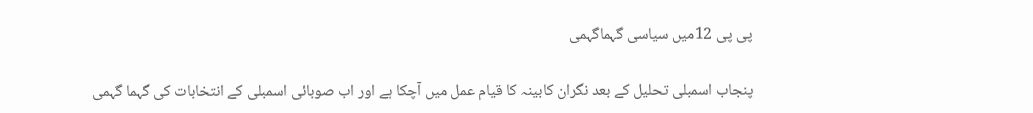پی پی 12میں سیاسی گہماگہمی

پنجاب اسمبلی تحلیل کے بعد نگران کابینہ کا قیام عمل میں آچکا ہے اور اب صوبائی اسمبلی کے انتخابات کی گہما گہمی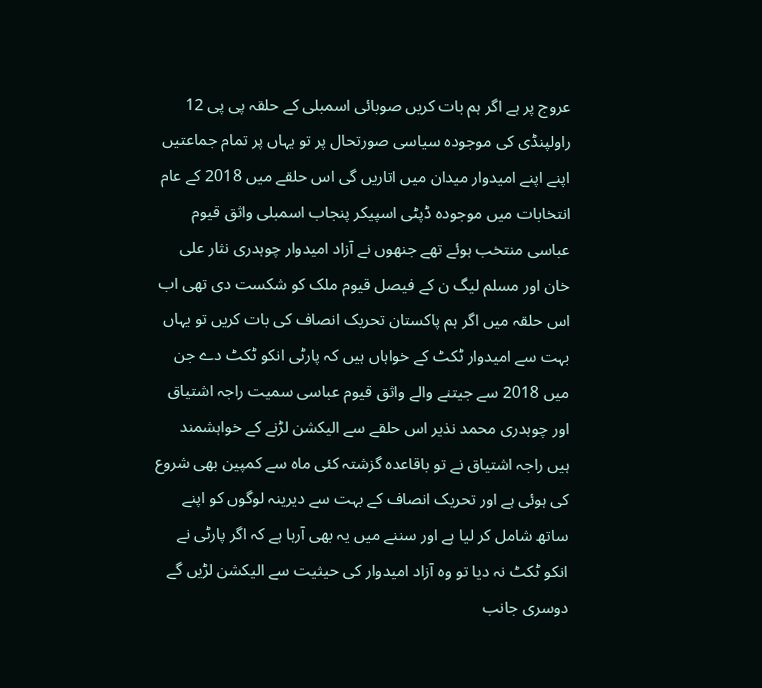عروج پر ہے اگر ہم بات کریں صوبائی اسمبلی کے حلقہ پی پی 12 راولپنڈی کی موجودہ سیاسی صورتحال پر تو یہاں پر تمام جماعتیں اپنے اپنے امیدوار میدان میں اتاریں گی اس حلقے میں 2018 کے عام انتخابات میں موجودہ ڈپٹی اسپیکر پنجاب اسمبلی واثق قیوم عباسی منتخب ہوئے تھے جنھوں نے آزاد امیدوار چوہدری نثار علی خان اور مسلم لیگ ن کے فیصل قیوم ملک کو شکست دی تھی اب اس حلقہ میں اگر ہم پاکستان تحریک انصاف کی بات کریں تو یہاں بہت سے امیدوار ٹکٹ کے خواہاں ہیں کہ پارٹی انکو ٹکٹ دے جن میں 2018 سے جیتنے والے واثق قیوم عباسی سمیت راجہ اشتیاق اور چوہدری محمد نذیر اس حلقے سے الیکشن لڑنے کے خواہشمند ہیں راجہ اشتیاق نے تو باقاعدہ گزشتہ کئی ماہ سے کمپین بھی شروع کی ہوئی ہے اور تحریک انصاف کے بہت سے دیرینہ لوگوں کو اپنے ساتھ شامل کر لیا ہے اور سننے میں یہ بھی آرہا ہے کہ اگر پارٹی نے انکو ٹکٹ نہ دیا تو وہ آزاد امیدوار کی حیثیت سے الیکشن لڑیں گے دوسری جانب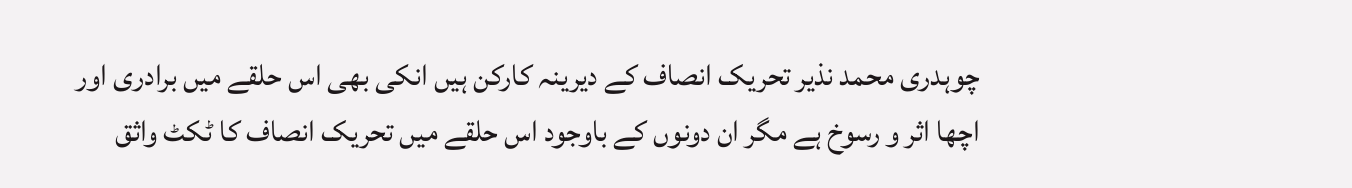چوہدری محمد نذیر تحریک انصاف کے دیرینہ کارکن ہیں انکی بھی اس حلقے میں برادری اور اچھا اثر و رسوخ ہے مگر ان دونوں کے باوجود اس حلقے میں تحریک انصاف کا ٹکٹ واثق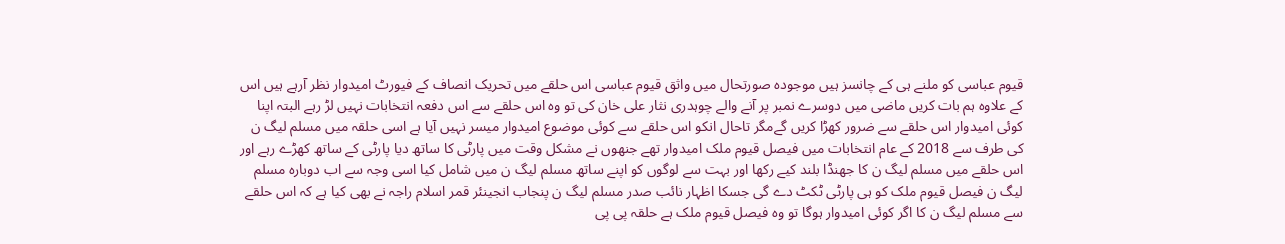قیوم عباسی کو ملنے ہی کے چانسز ہیں موجودہ صورتحال میں واثق قیوم عباسی اس حلقے میں تحریک انصاف کے فیورٹ امیدوار نظر آرہے ہیں اس کے علاوہ ہم بات کریں ماضی میں دوسرے نمبر پر آنے والے چوہدری نثار علی خان کی تو وہ اس حلقے سے اس دفعہ انتخابات نہیں لڑ رہے البتہ اپنا کوئی امیدوار اس حلقے سے ضرور کھڑا کریں گےمگر تاحال انکو اس حلقے سے کوئی موضوع امیدوار میسر نہیں آیا ہے اسی حلقہ میں مسلم لیگ ن کی طرف سے 2018 کے عام انتخابات میں فیصل قیوم ملک امیدوار تھے جنھوں نے مشکل وقت میں پارٹی کا ساتھ دیا پارٹی کے ساتھ کھڑے رہے اور اس حلقے میں مسلم لیگ ن کا جھنڈا بلند کیے رکھا اور بہت سے لوگوں کو اپنے ساتھ مسلم لیگ ن میں شامل کیا اسی وجہ سے اب دوبارہ مسلم لیگ ن فیصل قیوم ملک کو ہی پارٹی ٹکٹ دے گی جسکا اظہار نائب صدر مسلم لیگ ن پنجاب انجینئر قمر اسلام راجہ نے بھی کیا ہے کہ اس حلقے سے مسلم لیگ ن کا اگر کوئی امیدوار ہوگا تو وہ فیصل قیوم ملک ہے حلقہ پی پی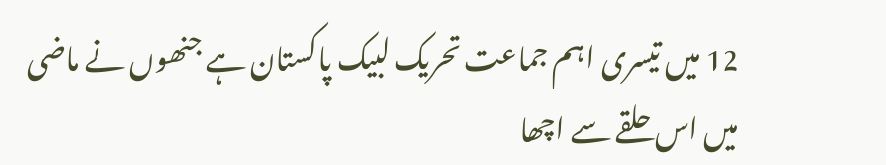12 میں تیسری اہم جماعت تحریک لبیک پاکستان ہے جنھوں نے ماضی میں اس حلقے سے اچھا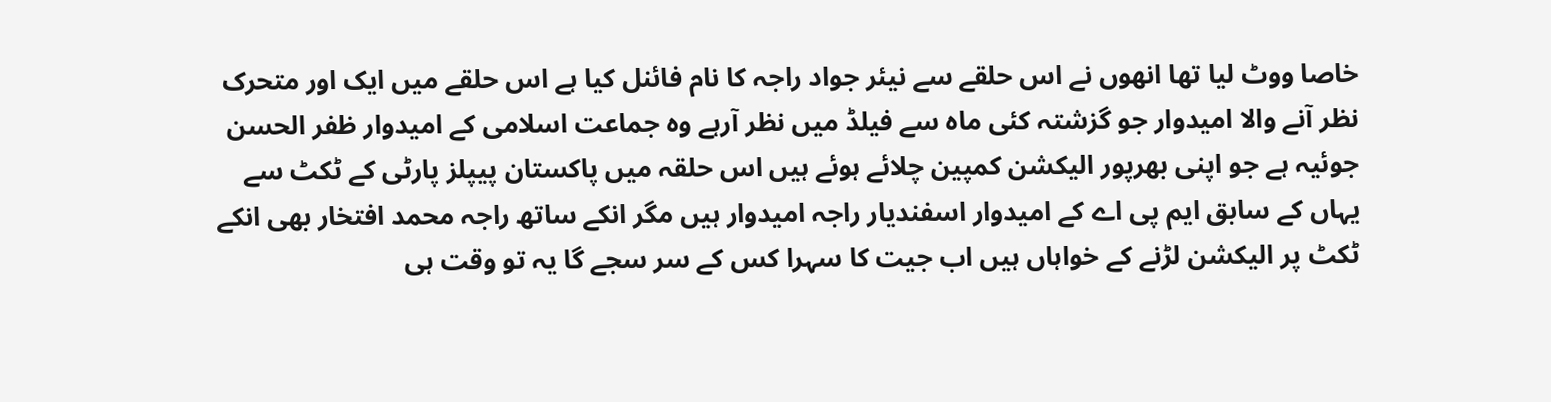خاصا ووٹ لیا تھا انھوں نے اس حلقے سے نیئر جواد راجہ کا نام فائنل کیا ہے اس حلقے میں ایک اور متحرک نظر آنے والا امیدوار جو گزشتہ کئی ماہ سے فیلڈ میں نظر آرہے وہ جماعت اسلامی کے امیدوار ظفر الحسن جوئیہ ہے جو اپنی بھرپور الیکشن کمپین چلائے ہوئے ہیں اس حلقہ میں پاکستان پیپلز پارٹی کے ٹکٹ سے یہاں کے سابق ایم پی اے کے امیدوار اسفندیار راجہ امیدوار ہیں مگر انکے ساتھ راجہ محمد افتخار بھی انکے ٹکٹ پر الیکشن لڑنے کے خواہاں ہیں اب جیت کا سہرا کس کے سر سجے گا یہ تو وقت ہی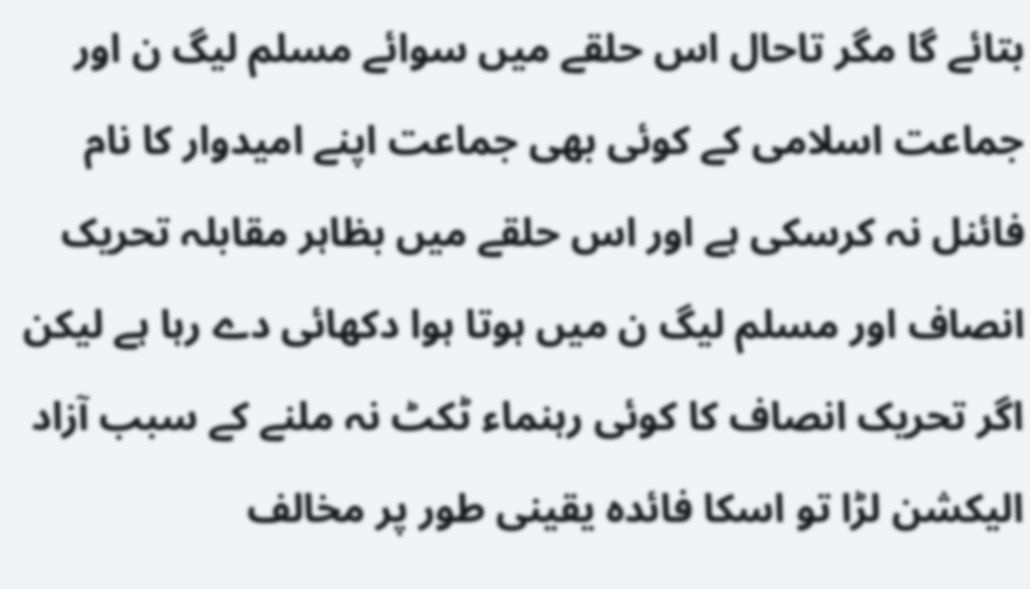بتائے گا مگر تاحال اس حلقے میں سوائے مسلم لیگ ن اور جماعت اسلامی کے کوئی بھی جماعت اپنے امیدوار کا نام فائنل نہ کرسکی ہے اور اس حلقے میں بظاہر مقابلہ تحریک انصاف اور مسلم لیگ ن میں ہوتا ہوا دکھائی دے رہا ہے لیکن اگر تحریک انصاف کا کوئی رہنماء ٹکٹ نہ ملنے کے سبب آزاد الیکشن لڑا تو اسکا فائدہ یقینی طور پر مخالف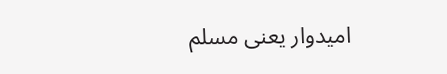امیدوار یعنی مسلم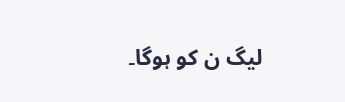لیگ ن کو ہوگا۔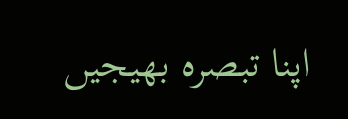اپنا تبصرہ بھیجیں